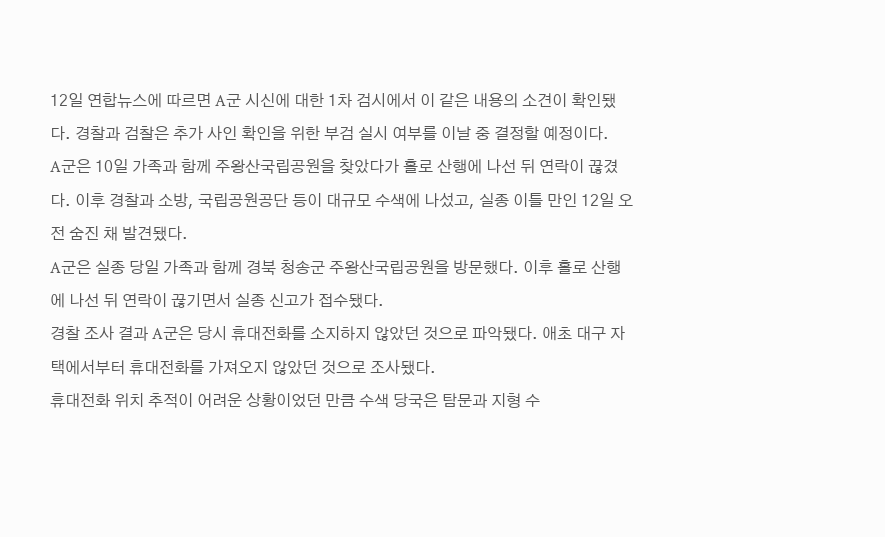12일 연합뉴스에 따르면 A군 시신에 대한 1차 검시에서 이 같은 내용의 소견이 확인됐다. 경찰과 검찰은 추가 사인 확인을 위한 부검 실시 여부를 이날 중 결정할 예정이다.
A군은 10일 가족과 함께 주왕산국립공원을 찾았다가 홀로 산행에 나선 뒤 연락이 끊겼다. 이후 경찰과 소방, 국립공원공단 등이 대규모 수색에 나섰고, 실종 이틀 만인 12일 오전 숨진 채 발견됐다.
A군은 실종 당일 가족과 함께 경북 청송군 주왕산국립공원을 방문했다. 이후 홀로 산행에 나선 뒤 연락이 끊기면서 실종 신고가 접수됐다.
경찰 조사 결과 A군은 당시 휴대전화를 소지하지 않았던 것으로 파악됐다. 애초 대구 자택에서부터 휴대전화를 가져오지 않았던 것으로 조사됐다.
휴대전화 위치 추적이 어려운 상황이었던 만큼 수색 당국은 탐문과 지형 수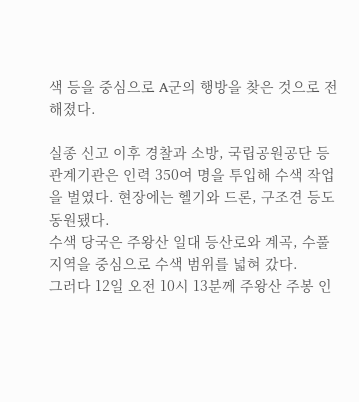색 등을 중심으로 A군의 행방을 찾은 것으로 전해졌다.

실종 신고 이후 경찰과 소방, 국립공원공단 등 관계기관은 인력 350여 명을 투입해 수색 작업을 벌였다. 현장에는 헬기와 드론, 구조견 등도 동원됐다.
수색 당국은 주왕산 일대 등산로와 계곡, 수풀 지역을 중심으로 수색 범위를 넓혀 갔다.
그러다 12일 오전 10시 13분께 주왕산 주봉 인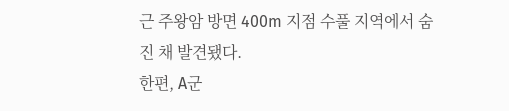근 주왕암 방면 400m 지점 수풀 지역에서 숨진 채 발견됐다.
한편, A군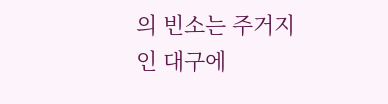의 빈소는 주거지인 대구에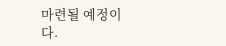마련될 예정이다.